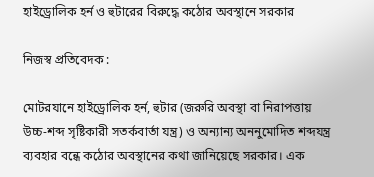হাইড্রোলিক হর্ন ও হুটারের বিরুদ্ধে কঠোর অবস্থানে সরকার

নিজস্ব প্রতিবেদক :

মোটরযানে হাইড্রোলিক হর্ন, হুটার (জরুরি অবস্থা বা নিরাপত্তায় উচ্চ-শব্দ সৃষ্টিকারী সতর্কবার্তা যন্ত্র) ও অন্যান্য অননুমোদিত শব্দযন্ত্র ব্যবহার বন্ধে কঠোর অবস্থানের কথা জানিয়েছে সরকার। এক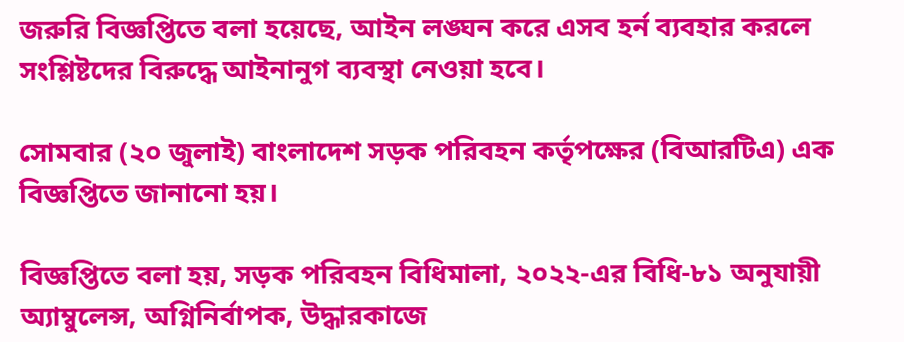জরুরি বিজ্ঞপ্তিতে বলা হয়েছে, আইন লঙ্ঘন করে এসব হর্ন ব্যবহার করলে সংশ্লিষ্টদের বিরুদ্ধে আইনানুগ ব্যবস্থা নেওয়া হবে।

সোমবার (২০ জুলাই) বাংলাদেশ সড়ক পরিবহন কর্তৃপক্ষের (বিআরটিএ) এক বিজ্ঞপ্তিতে জানানো হয়।

বিজ্ঞপ্তিতে বলা হয়, সড়ক পরিবহন বিধিমালা, ২০২২-এর বিধি-৮১ অনুযায়ী অ্যাম্বুলেন্স, অগ্নিনির্বাপক, উদ্ধারকাজে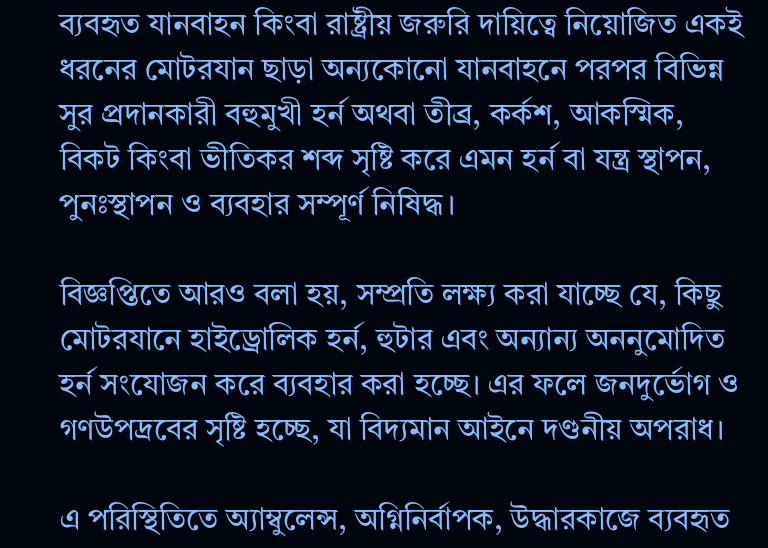ব্যবহৃত যানবাহন কিংবা রাষ্ট্রীয় জরুরি দায়িত্বে নিয়োজিত একই ধরনের মোটরযান ছাড়া অন্যকোনো যানবাহনে পরপর বিভিন্ন সুর প্রদানকারী বহুমুখী হর্ন অথবা তীব্র, কর্কশ, আকস্মিক, বিকট কিংবা ভীতিকর শব্দ সৃষ্টি করে এমন হর্ন বা যন্ত্র স্থাপন, পুনঃস্থাপন ও ব্যবহার সম্পূর্ণ নিষিদ্ধ।

বিজ্ঞপ্তিতে আরও বলা হয়, সম্প্রতি লক্ষ্য করা যাচ্ছে যে, কিছু মোটরযানে হাইড্রোলিক হর্ন, হুটার এবং অন্যান্য অননুমোদিত হর্ন সংযোজন করে ব্যবহার করা হচ্ছে। এর ফলে জনদুর্ভোগ ও গণউপদ্রবের সৃষ্টি হচ্ছে, যা বিদ্যমান আইনে দণ্ডনীয় অপরাধ।

এ পরিস্থিতিতে অ্যাম্বুলেন্স, অগ্নিনির্বাপক, উদ্ধারকাজে ব্যবহৃত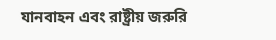যানবাহন এবং রাষ্ট্রীয় জরুরি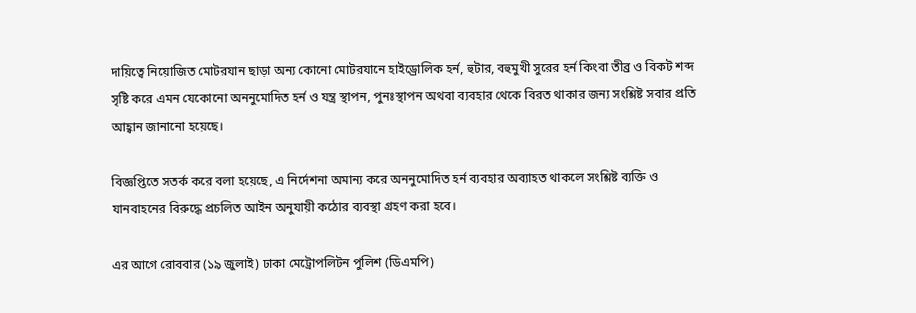দায়িত্বে নিয়োজিত মোটরযান ছাড়া অন্য কোনো মোটরযানে হাইড্রোলিক হর্ন, হুটার, বহুমুখী সুরের হর্ন কিংবা তীব্র ও বিকট শব্দ সৃষ্টি করে এমন যেকোনো অননুমোদিত হর্ন ও যন্ত্র স্থাপন, পুনঃস্থাপন অথবা ব্যবহার থেকে বিরত থাকার জন্য সংশ্লিষ্ট সবার প্রতি আহ্বান জানানো হয়েছে।

বিজ্ঞপ্তিতে সতর্ক করে বলা হয়েছে, এ নির্দেশনা অমান্য করে অননুমোদিত হর্ন ব্যবহার অব্যাহত থাকলে সংশ্লিষ্ট ব্যক্তি ও যানবাহনের বিরুদ্ধে প্রচলিত আইন অনুযায়ী কঠোর ব্যবস্থা গ্রহণ করা হবে।

এর আগে রোববার (১৯ জুলাই) ঢাকা মেট্রোপলিটন পুলিশ (ডিএমপি)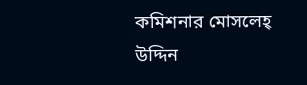কমিশনার মোসলেহ্ উদ্দিন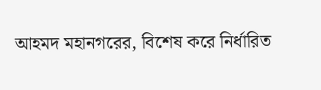আহমদ মহানগরের, বিশেষ করে নির্ধারিত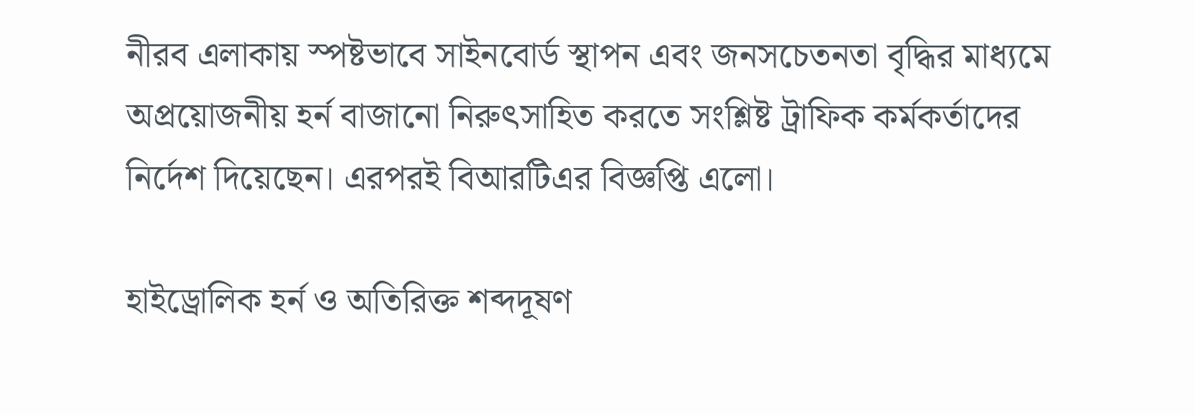নীরব এলাকায় স্পষ্টভাবে সাইনবোর্ড স্থাপন এবং জনসচেতনতা বৃদ্ধির মাধ্যমে অপ্রয়োজনীয় হর্ন বাজানো নিরুৎসাহিত করতে সংশ্লিষ্ট ট্রাফিক কর্মকর্তাদের নির্দেশ দিয়েছেন। এরপরই বিআরটিএর বিজ্ঞপ্তি এলো।

হাইড্রোলিক হর্ন ও অতিরিক্ত শব্দদূষণ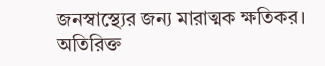জনস্বাস্থ্যের জন্য মারাত্মক ক্ষতিকর। অতিরিক্ত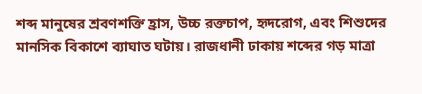শব্দ মানুষের শ্রবণশক্তি হ্রাস, উচ্চ রক্তচাপ, হৃদরোগ, এবং শিশুদের মানসিক বিকাশে ব্যাঘাত ঘটায়। রাজধানী ঢাকায় শব্দের গড় মাত্রা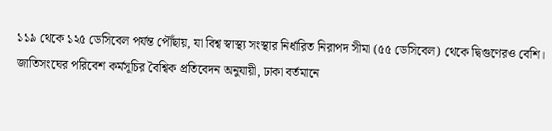১১৯ থেকে ১২৫ ডেসিবেল পর্যন্ত পৌঁছায়, যা বিশ্ব স্বাস্থ্য সংস্থার নির্ধারিত নিরাপদ সীমা (৫৫ ডেসিবেল) থেকে দ্বিগুণেরও বেশি। জাতিসংঘের পরিবেশ কর্মসূচির বৈশ্বিক প্রতিবেদন অনুযায়ী, ঢাকা বর্তমানে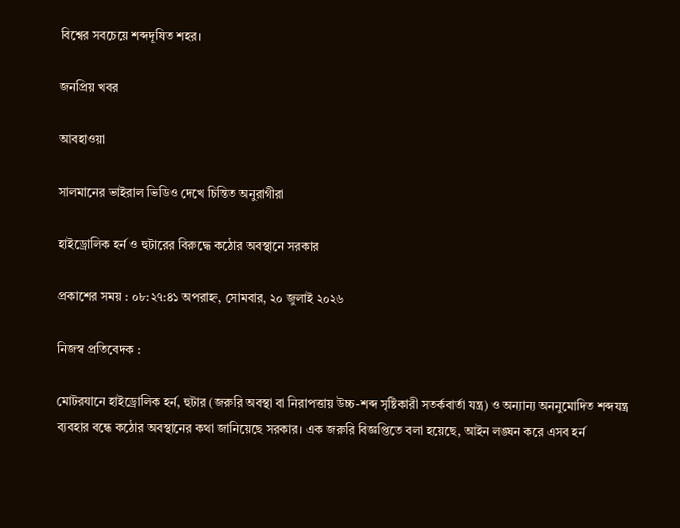বিশ্বের সবচেয়ে শব্দদূষিত শহর।

জনপ্রিয় খবর

আবহাওয়া

সালমানের ভাইরাল ভিডিও দেখে চিন্তিত অনুরাগীরা

হাইড্রোলিক হর্ন ও হুটারের বিরুদ্ধে কঠোর অবস্থানে সরকার

প্রকাশের সময় : ০৮:২৭:৪১ অপরাহ্ন, সোমবার, ২০ জুলাই ২০২৬

নিজস্ব প্রতিবেদক :

মোটরযানে হাইড্রোলিক হর্ন, হুটার (জরুরি অবস্থা বা নিরাপত্তায় উচ্চ-শব্দ সৃষ্টিকারী সতর্কবার্তা যন্ত্র) ও অন্যান্য অননুমোদিত শব্দযন্ত্র ব্যবহার বন্ধে কঠোর অবস্থানের কথা জানিয়েছে সরকার। এক জরুরি বিজ্ঞপ্তিতে বলা হয়েছে, আইন লঙ্ঘন করে এসব হর্ন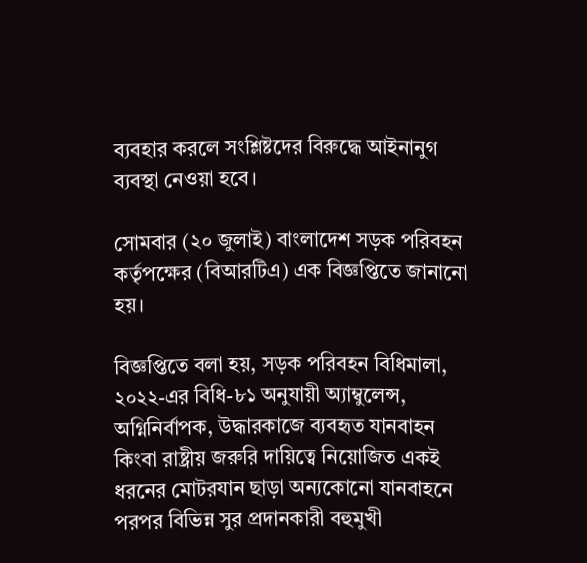ব্যবহার করলে সংশ্লিষ্টদের বিরুদ্ধে আইনানুগ ব্যবস্থা নেওয়া হবে।

সোমবার (২০ জুলাই) বাংলাদেশ সড়ক পরিবহন কর্তৃপক্ষের (বিআরটিএ) এক বিজ্ঞপ্তিতে জানানো হয়।

বিজ্ঞপ্তিতে বলা হয়, সড়ক পরিবহন বিধিমালা, ২০২২-এর বিধি-৮১ অনুযায়ী অ্যাম্বুলেন্স, অগ্নিনির্বাপক, উদ্ধারকাজে ব্যবহৃত যানবাহন কিংবা রাষ্ট্রীয় জরুরি দায়িত্বে নিয়োজিত একই ধরনের মোটরযান ছাড়া অন্যকোনো যানবাহনে পরপর বিভিন্ন সুর প্রদানকারী বহুমুখী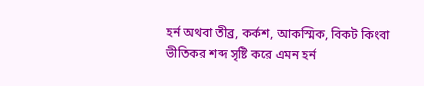হর্ন অথবা তীব্র, কর্কশ, আকস্মিক, বিকট কিংবা ভীতিকর শব্দ সৃষ্টি করে এমন হর্ন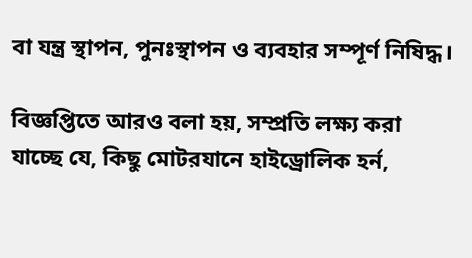বা যন্ত্র স্থাপন, পুনঃস্থাপন ও ব্যবহার সম্পূর্ণ নিষিদ্ধ।

বিজ্ঞপ্তিতে আরও বলা হয়, সম্প্রতি লক্ষ্য করা যাচ্ছে যে, কিছু মোটরযানে হাইড্রোলিক হর্ন,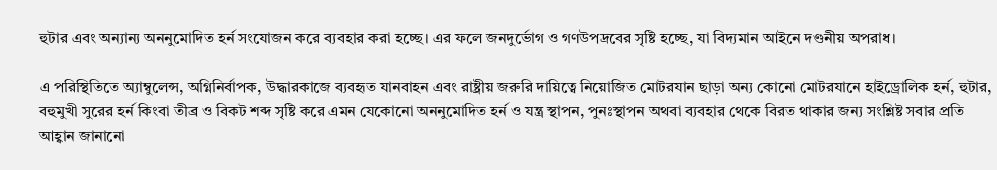হুটার এবং অন্যান্য অননুমোদিত হর্ন সংযোজন করে ব্যবহার করা হচ্ছে। এর ফলে জনদুর্ভোগ ও গণউপদ্রবের সৃষ্টি হচ্ছে, যা বিদ্যমান আইনে দণ্ডনীয় অপরাধ।

এ পরিস্থিতিতে অ্যাম্বুলেন্স, অগ্নিনির্বাপক, উদ্ধারকাজে ব্যবহৃত যানবাহন এবং রাষ্ট্রীয় জরুরি দায়িত্বে নিয়োজিত মোটরযান ছাড়া অন্য কোনো মোটরযানে হাইড্রোলিক হর্ন, হুটার, বহুমুখী সুরের হর্ন কিংবা তীব্র ও বিকট শব্দ সৃষ্টি করে এমন যেকোনো অননুমোদিত হর্ন ও যন্ত্র স্থাপন, পুনঃস্থাপন অথবা ব্যবহার থেকে বিরত থাকার জন্য সংশ্লিষ্ট সবার প্রতি আহ্বান জানানো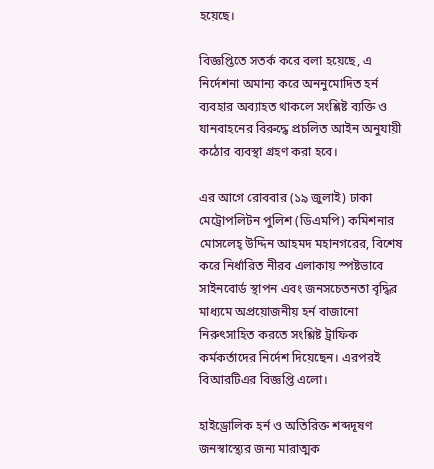হয়েছে।

বিজ্ঞপ্তিতে সতর্ক করে বলা হয়েছে, এ নির্দেশনা অমান্য করে অননুমোদিত হর্ন ব্যবহার অব্যাহত থাকলে সংশ্লিষ্ট ব্যক্তি ও যানবাহনের বিরুদ্ধে প্রচলিত আইন অনুযায়ী কঠোর ব্যবস্থা গ্রহণ করা হবে।

এর আগে রোববার (১৯ জুলাই) ঢাকা মেট্রোপলিটন পুলিশ (ডিএমপি) কমিশনার মোসলেহ্ উদ্দিন আহমদ মহানগরের, বিশেষ করে নির্ধারিত নীরব এলাকায় স্পষ্টভাবে সাইনবোর্ড স্থাপন এবং জনসচেতনতা বৃদ্ধির মাধ্যমে অপ্রয়োজনীয় হর্ন বাজানো নিরুৎসাহিত করতে সংশ্লিষ্ট ট্রাফিক কর্মকর্তাদের নির্দেশ দিয়েছেন। এরপরই বিআরটিএর বিজ্ঞপ্তি এলো।

হাইড্রোলিক হর্ন ও অতিরিক্ত শব্দদূষণ জনস্বাস্থ্যের জন্য মারাত্মক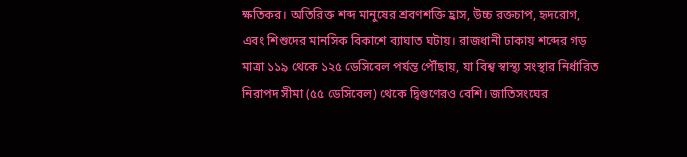ক্ষতিকর। অতিরিক্ত শব্দ মানুষের শ্রবণশক্তি হ্রাস, উচ্চ রক্তচাপ, হৃদরোগ, এবং শিশুদের মানসিক বিকাশে ব্যাঘাত ঘটায়। রাজধানী ঢাকায় শব্দের গড় মাত্রা ১১৯ থেকে ১২৫ ডেসিবেল পর্যন্ত পৌঁছায়, যা বিশ্ব স্বাস্থ্য সংস্থার নির্ধারিত নিরাপদ সীমা (৫৫ ডেসিবেল) থেকে দ্বিগুণেরও বেশি। জাতিসংঘের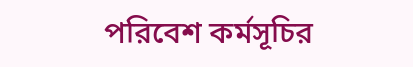পরিবেশ কর্মসূচির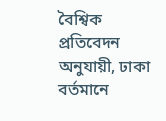বৈশ্বিক প্রতিবেদন অনুযায়ী, ঢাকা বর্তমানে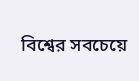বিশ্বের সবচেয়ে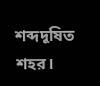শব্দদূষিত শহর।